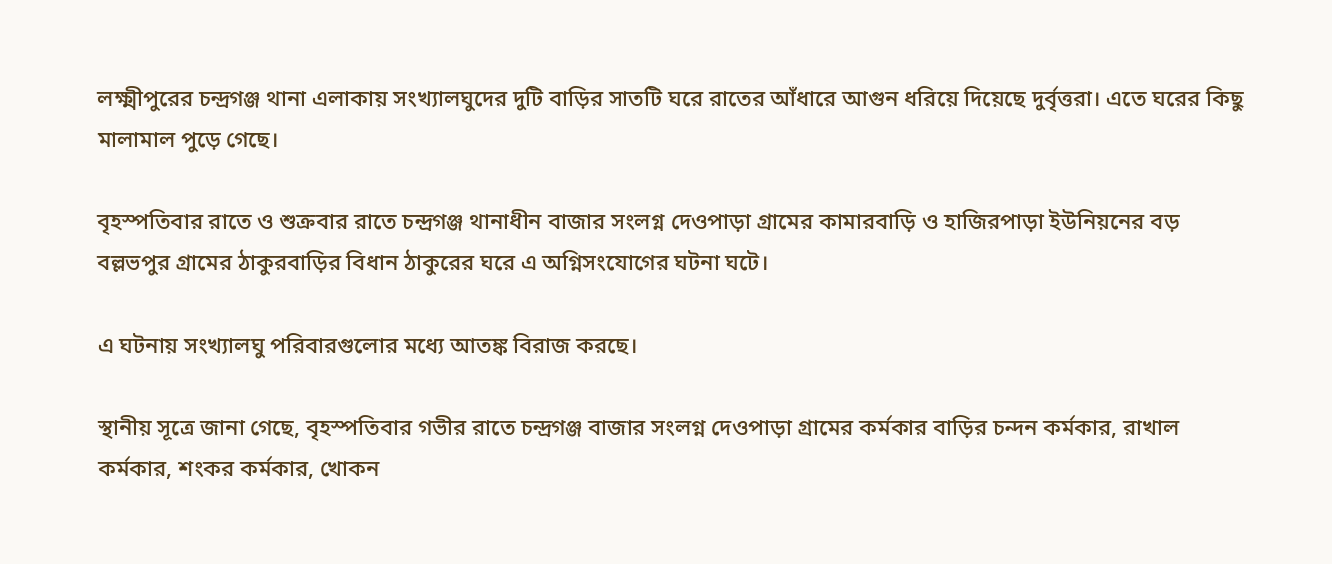লক্ষ্মীপুরের চন্দ্রগঞ্জ থানা এলাকায় সংখ্যালঘুদের দুটি বাড়ির সাতটি ঘরে রাতের আঁধারে আগুন ধরিয়ে দিয়েছে দুর্বৃত্তরা। এতে ঘরের কিছু মালামাল পুড়ে গেছে।

বৃহস্পতিবার রাতে ও শুক্রবার রাতে চন্দ্রগঞ্জ থানাধীন বাজার সংলগ্ন দেওপাড়া গ্রামের কামারবাড়ি ও হাজিরপাড়া ইউনিয়নের বড় বল্লভপুর গ্রামের ঠাকুরবাড়ির বিধান ঠাকুরের ঘরে এ অগ্নিসংযোগের ঘটনা ঘটে।

এ ঘটনায় সংখ্যালঘু পরিবারগুলোর মধ্যে আতঙ্ক বিরাজ করছে।

স্থানীয় সূত্রে জানা গেছে, বৃহস্পতিবার গভীর রাতে চন্দ্রগঞ্জ বাজার সংলগ্ন দেওপাড়া গ্রামের কর্মকার বাড়ির চন্দন কর্মকার, রাখাল কর্মকার, শংকর কর্মকার, খোকন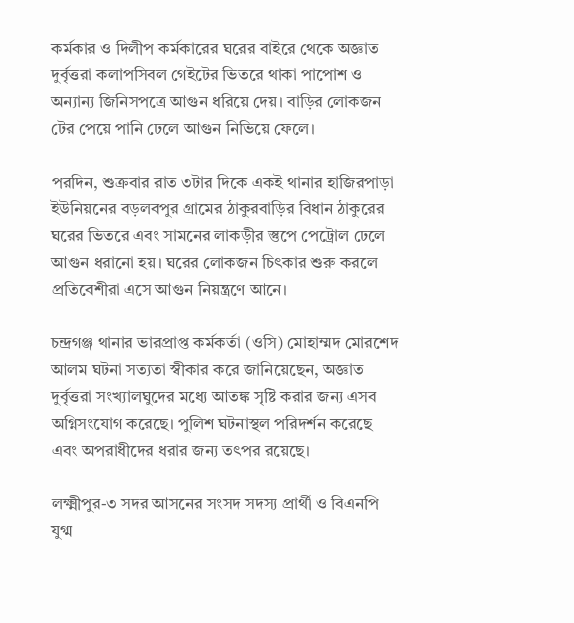কর্মকার ও দিলীপ কর্মকারের ঘরের বাইরে থেকে অজ্ঞাত দুর্বৃত্তরা কলাপসিবল গেইটের ভিতরে থাকা পাপোশ ও অন্যান্য জিনিসপত্রে আগুন ধরিয়ে দেয়। বাড়ির লোকজন টের পেয়ে পানি ঢেলে আগুন নিভিয়ে ফেলে।

পরদিন, শুক্রবার রাত ৩টার দিকে একই থানার হাজিরপাড়া ইউনিয়নের বড়লবপুর গ্রামের ঠাকুরবাড়ির বিধান ঠাকুরের ঘরের ভিতরে এবং সামনের লাকড়ীর স্তুপে পেট্রোল ঢেলে আগুন ধরানো হয়। ঘরের লোকজন চিৎকার শুরু করলে প্রতিবেশীরা এসে আগুন নিয়ন্ত্রণে আনে।

চন্দ্রগঞ্জ থানার ভারপ্রাপ্ত কর্মকর্তা (ওসি) মোহাম্মদ মোরশেদ আলম ঘটনা সত্যতা স্বীকার করে জানিয়েছেন, অজ্ঞাত দুর্বৃত্তরা সংখ্যালঘুদের মধ্যে আতঙ্ক সৃষ্টি করার জন্য এসব অগ্নিসংযোগ করেছে। পুলিশ ঘটনাস্থল পরিদর্শন করেছে এবং অপরাধীদের ধরার জন্য তৎপর রয়েছে।

লক্ষ্মীপুর-৩ সদর আসনের সংসদ সদস্য প্রার্থী ও বিএনপি যুগ্ম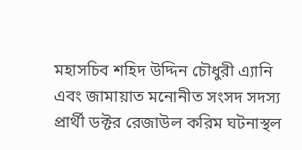মহাসচিব শহিদ উদ্দিন চৌধুরী এ্যানি এবং জামায়াত মনোনীত সংসদ সদস্য প্রার্থী ডক্টর রেজাউল করিম ঘটনাস্থল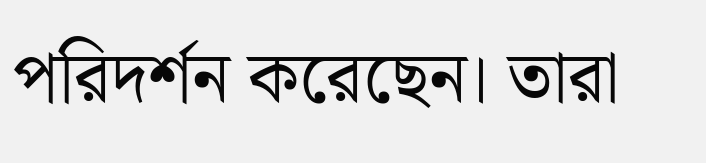পরিদর্শন করেছেন। তারা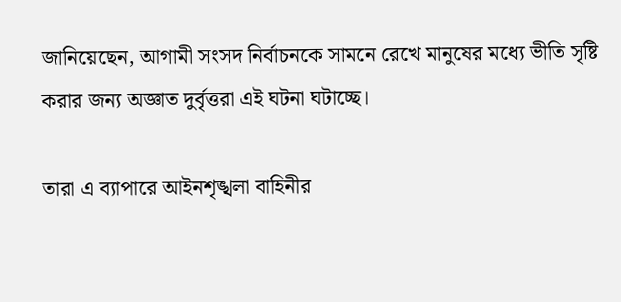জানিয়েছেন, আগামী সংসদ নির্বাচনকে সামনে রেখে মানুষের মধ্যে ভীতি সৃষ্টি করার জন্য অজ্ঞাত দুর্বৃত্তরা এই ঘটনা ঘটাচ্ছে।

তারা এ ব্যাপারে আইনশৃঙ্খলা বাহিনীর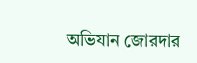অভিযান জোরদার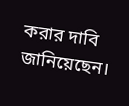করার দাবি জানিয়েছেন।